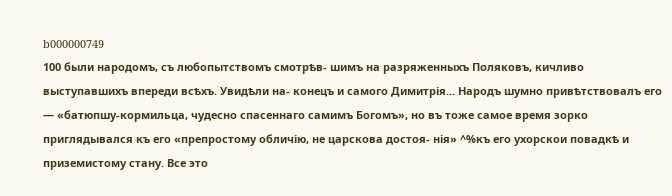b000000749
100 были народомъ, съ любопытствомъ смотрѣв- шимъ на разряженныхъ Поляковъ, кичливо выступавшихъ впереди всѣхъ. Увидѣли на- конецъ и самого Димитрія... Народъ шумно привѣтствовалъ его — «батюпшу-кормильца, чудесно спасеннаго самимъ Богомъ», но въ тоже самое время зорко приглядывался къ его «препростому обличію, не царскова достоя- нія» ^%къ его ухорскои повадкѣ и приземистому стану. Все это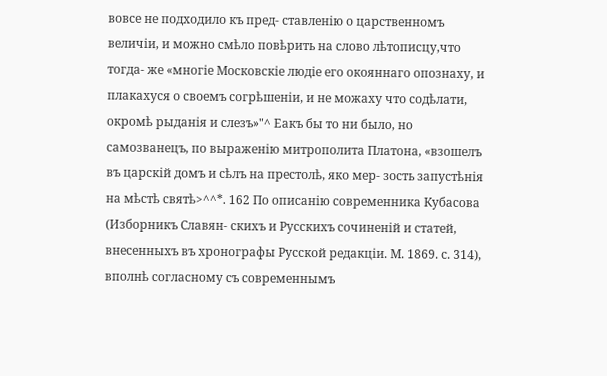вовсе не подходило къ пред- ставленію о царственномъ величіи, и можно смѣло повѣрить на слово лѣтописцу,что тогда- же «многіе Московскіе людіе его окояннаго опознаху, и плакахуся о своемъ согрѣшеніи, и не можаху что содѣлати, окромѣ рыданія и слезъ»"^ Еакъ бы то ни было, но самозванецъ, по выраженію митрополита Платона, «взошелъ въ царскій домъ и сѣлъ на престолѣ, яко мер- зость запустѣнія на мѣстѣ святѣ>^^*. 162 По описанію современника Кубасова (Изборникъ Славян- скихъ и Русскихъ сочиненій и статей, внесенныхъ въ хронографы Русской редакціи. М. 1869. с. 314), вполнѣ согласному съ современнымъ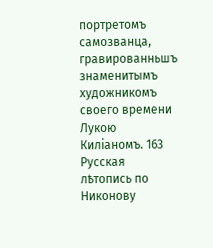портретомъ самозванца, гравированньшъ знаменитымъ художникомъ своего времени Лукою Киліаномъ. 163 Русская лѣтопись по Никонову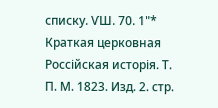списку. ѴШ. 70. 1"* Краткая церковная Россійская исторія. Т. П. М. 1823. Изд. 2. стр.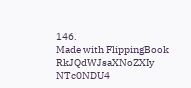146.
Made with FlippingBook
RkJQdWJsaXNoZXIy NTc0NDU4